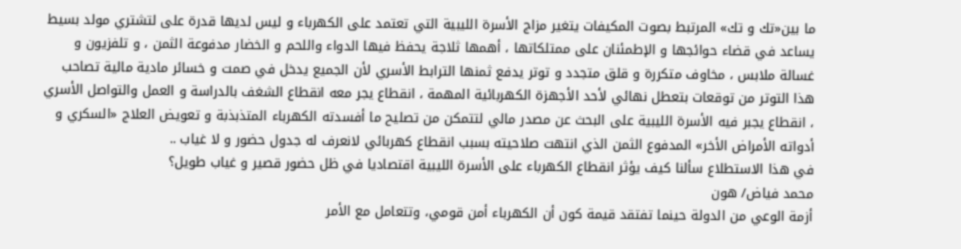ما بين«تك و تك» المرتبط بصوت المكيفات يتغير مزاج الأسرة الليبية التي تعتمد على الكهرباء و ليس لديها قدرة على لتشتري مولد بسيط يساعد في قضاء حوائجها و الإطمئنان على ممتلكاتها ، أهمها ثلاجة يحفظ فيها الدواء واللحم و الخضار مدفوعة الثمن ، و تلفزيون و غسالة ملابس ، مخاوف متكررة و قلق متجدد و توتر يدفع ثمنها الترابط الأسري لأن الجميع يدخل في صمت و خسائر مادية مالية تصاحب هذا التوتر من توقعات بتعطل نهائي لأحد الأجهزة الكهربائية المهمة ، انقطاع يجر معه انقطاع الشغف بالدراسة و العمل والتواصل الأسري ، انقطاع يجبر فيه الأسرة الليبية على البحث عن مصدر مالي لتتمكن من تصليح ما أفسدته الكهرباء المتذبذبة و تعويض العلاج «السكري و أدواته الأمراض الأخر» المدفوع الثمن الذي انتهت صلاحيته بسبب انقطاع كهربائي لانعرف له جدول حضور و لا غياب ..
في هذا الاستطلاع سألنا كيف يؤثر انقطاع الكهرباء على الأسرة الليبية اقتصاديا في ظل حضور قصير و غياب طويل؟
محمد فياض/ هون
أزمة الوعي من الدولة حينما تفتقد قيمة كون أن الكهرباء أمن قومي، وتتعامل مع الأمر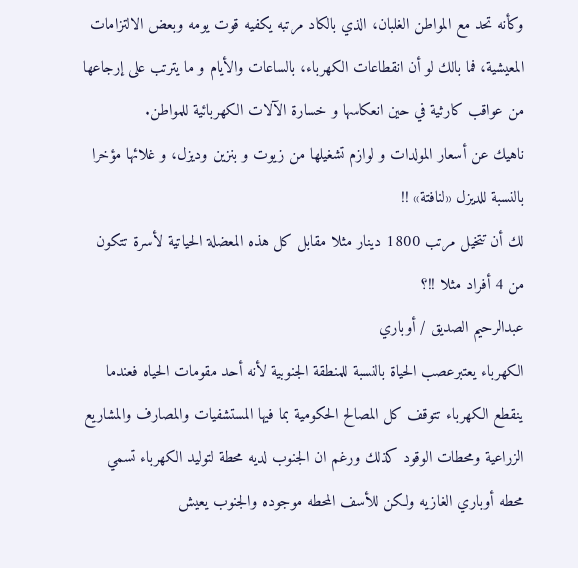وكأنه تحد مع المواطن الغلبان، الذي بالكاد مرتبه يكفيه قوت يومه وبعض الالتزامات المعيشية، فما بالك لو أن انقطاعات الكهرباء، بالساعات والأيام و ما يترتب على إرجاعها من عواقب كارثية في حين انعكاسها و خسارة الآلات الكهربائية للمواطن.
ناهيك عن أسعار المولدات و لوازم تشغيلها من زيوت و بنزين وديزل، و غلائها مؤخرا بالنسبة للديزل «لنافتة» !!
لك أن تتخيل مرتب 1800 دينار مثلا مقابل كل هذه المعضلة الحياتية لأسرة تتكون من 4 أفراد مثلا !!؟
عبدالرحيم الصديق / أوباري
الكهرباء يعتبرعصب الحياة بالنسبة للمنطقة الجنوبية لأنه أحد مقومات الحياه فعندما ينقطع الكهرباء تتوقف كل المصالح الحكومية بما فيها المستشفيات والمصارف والمشاريع الزراعية ومحطات الوقود كذلك ورغم ان الجنوب لديه محطة لتوليد الكهرباء تسمي محطه أوباري الغازيه ولكن للأسف المحطه موجوده والجنوب يعيش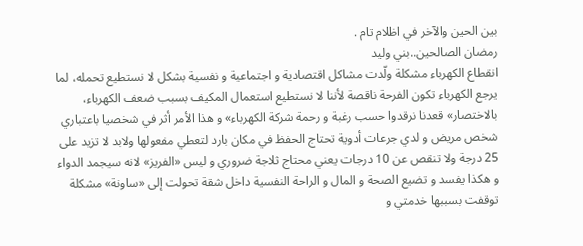بين الحين والآخر في اظلام تام .
رمضان الصالحين..بني وليد
انقطاع الكهرباء مشكلة ولّدت مشاكل اقتصادية و اجتماعية و نفسية بشكل لا نستطيع تحمله، لما يرجع الكهرباء تكون الفرحة ناقصة لأننا لا نستطيع استعمال المكيف بسبب ضعف الكهرباء، بالاختصار» قعدنا نرقدوا حسب رغبة و رحمة شركة الكهرباء» و هذا الأمر أثر في شخصيا باعتباري شخص مريض و لدي جرعات أدوية تحتاج الحفظ في مكان بارد لتعطي مفعولها ولابد لا تزيد على 25 درجة ولا تنقص عن 10 درجات يعني محتاج ثلاجة ضروري و ليس «الفريز» لانه سيجمد الدواء و هكذا يفسد و تضيع الصحة و المال و الراحة النفسية داخل شقة تحولت إلى «ساونة» مشكلة توقفت بسببها خدمتي و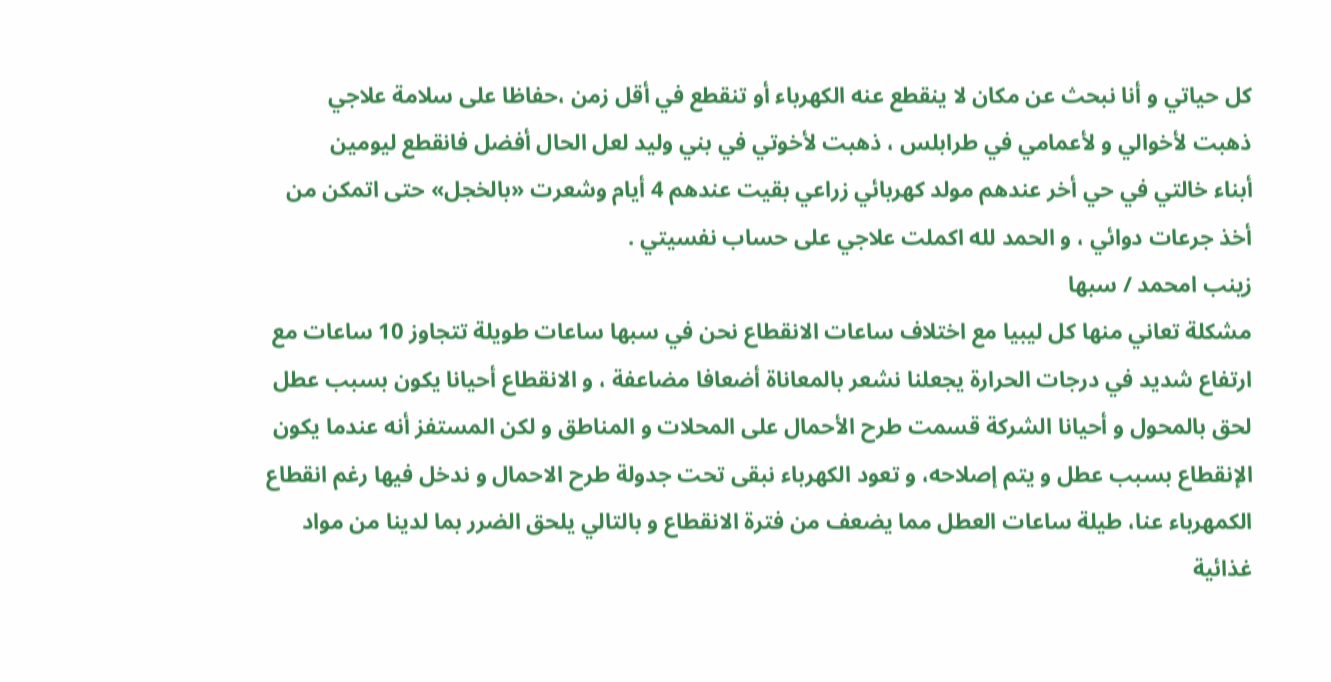كل حياتي و أنا نبحث عن مكان لا ينقطع عنه الكهرباء أو تنقطع في أقل زمن ،حفاظا على سلامة علاجي
ذهبت لأخوالي و لأعمامي في طرابلس ، ذهبت لأخوتي في بني وليد لعل الحال أفضل فانقطع ليومين
أبناء خالتي في حي أخر عندهم مولد كهربائي زراعي بقيت عندهم 4 أيام وشعرت «بالخجل» حتى اتمكن من أخذ جرعات دوائي ، و الحمد لله اكملت علاجي على حساب نفسيتي .
زينب امحمد / سبها
مشكلة تعاني منها كل ليبيا مع اختلاف ساعات الانقطاع نحن في سبها ساعات طويلة تتجاوز 10 ساعات مع ارتفاع شديد في درجات الحرارة يجعلنا نشعر بالمعاناة أضعافا مضاعفة ، و الانقطاع أحيانا يكون بسبب عطل لحق بالمحول و أحيانا الشركة قسمت طرح الأحمال على المحلات و المناطق و لكن المستفز أنه عندما يكون الإنقطاع بسبب عطل و يتم إصلاحه، و تعود الكهرباء نبقى تحت جدولة طرح الاحمال و ندخل فيها رغم انقطاع الكمهرباء عنا، طيلة ساعات العطل مما يضعف من فترة الانقطاع و بالتالي يلحق الضرر بما لدينا من مواد غذائية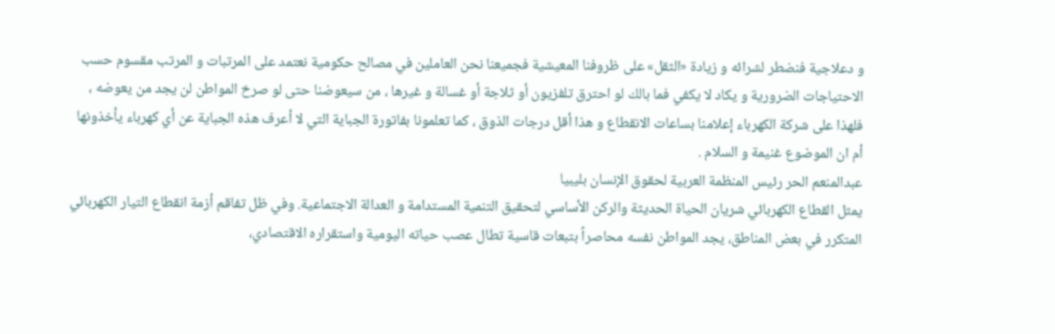و دعلاجية فنضطر لشرائه و زيادة «الثقل» على ظروفنا المعيشية فجميعنا نحن العاملين في مصالح حكومية نعتمد على المرتبات و المرتب مقسوم حسب الاحتياجات الضرورية و يكاد لا يكفي فما بالك لو احترق تلفزيون أو ثلاجة أو غسالة و غيرها ، من سيعوضنا حتى لو صرخ المواطن لن يجد من يعوضه ، فلهذا على شركة الكهرباء إعلامنا بساعات الانقطاع و هذا أقل درجات الذوق ، كما تعلمونا بفاتورة الجباية التي لا أعرف هذه الجباية عن أي كهرباء يأخذونها أم ان الموضوع غنيمة و السلام .
عبدالمنعم الحر رئيس المنظمة العربية لحقوق الإنسان بليبيا
يمثل القطاع الكهربائي شريان الحياة الحديثة والركن الأساسي لتحقيق التنمية المستدامة و العدالة الاجتماعية. وفي ظل تفاقم أزمة انقطاع التيار الكهربائي المتكرر في بعض المناطق، يجد المواطن نفسه محاصراً بتبعات قاسية تطال عصب حياته اليومية واستقراره الاقتصادي،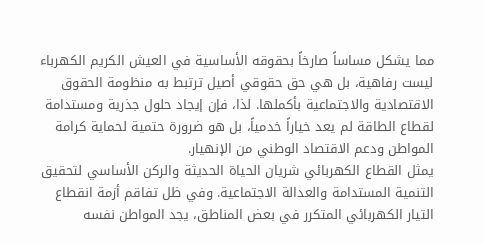مما يشكل مساساً صارخاً بحقوقه الأساسية في العيش الكريم الكهرباء ليست رفاهية، بل هي حق حقوقي أصيل ترتبط به منظومة الحقوق الاقتصادية والاجتماعية بأكملها. لذا، فإن إيجاد حلول جذرية ومستدامة لقطاع الطاقة لم يعد خياراً خدمياً، بل هو ضرورة حتمية لحماية كرامة المواطن ودعم الاقتصاد الوطني من الإنهيار.
يمثل القطاع الكهربائي شريان الحياة الحديثة والركن الأساسي لتحقيق التنمية المستدامة والعدالة الاجتماعية. وفي ظل تفاقم أزمة انقطاع التيار الكهربائي المتكرر في بعض المناطق، يجد المواطن نفسه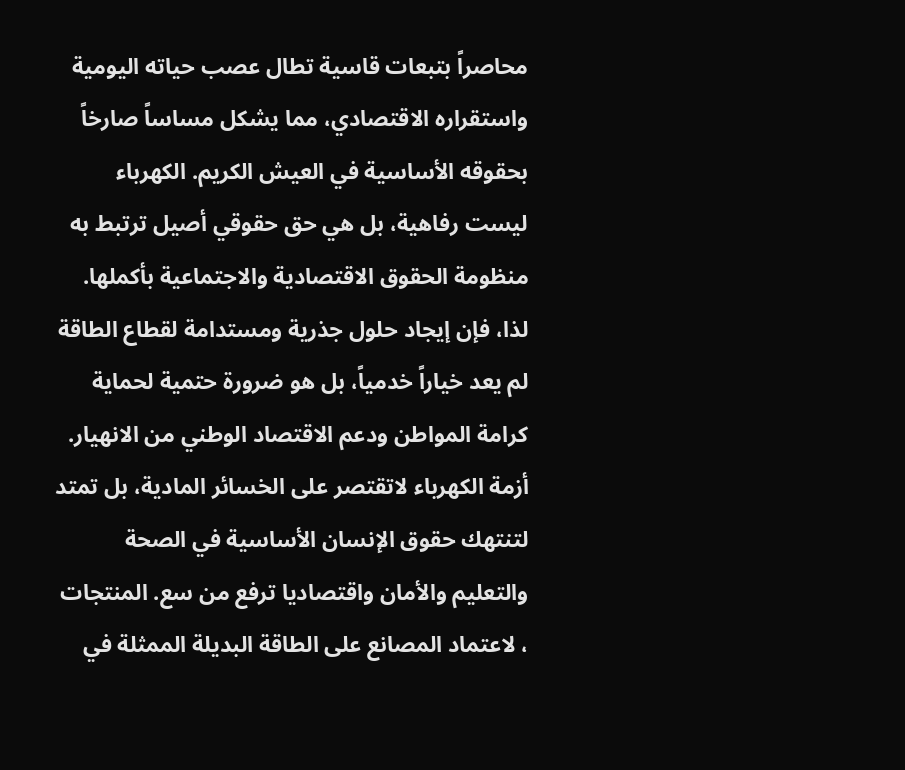محاصراً بتبعات قاسية تطال عصب حياته اليومية واستقراره الاقتصادي، مما يشكل مساساً صارخاً بحقوقه الأساسية في العيش الكريم. الكهرباء ليست رفاهية، بل هي حق حقوقي أصيل ترتبط به منظومة الحقوق الاقتصادية والاجتماعية بأكملها. لذا، فإن إيجاد حلول جذرية ومستدامة لقطاع الطاقة لم يعد خياراً خدمياً، بل هو ضرورة حتمية لحماية كرامة المواطن ودعم الاقتصاد الوطني من الانهيار. أزمة الكهرباء لاتقتصر على الخسائر المادية، بل تمتد لتنتهك حقوق الإنسان الأساسية في الصحة والتعليم والأمان واقتصاديا ترفع من سع. المنتجات ، لاعتماد المصانع على الطاقة البديلة الممثلة في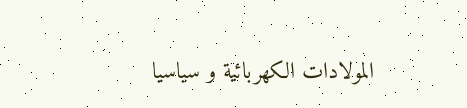المولادات الكهربائية و سياسيا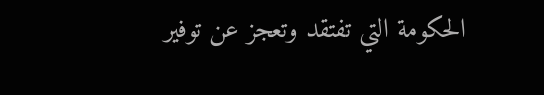الحكومة التي تفتقد وتعجز عن توفير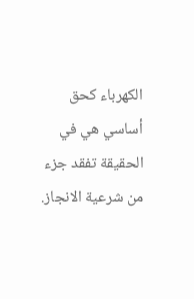الكهرباء كحق أساسي هي في الحقيقة تفقد جزء من شرعية الانجاز.